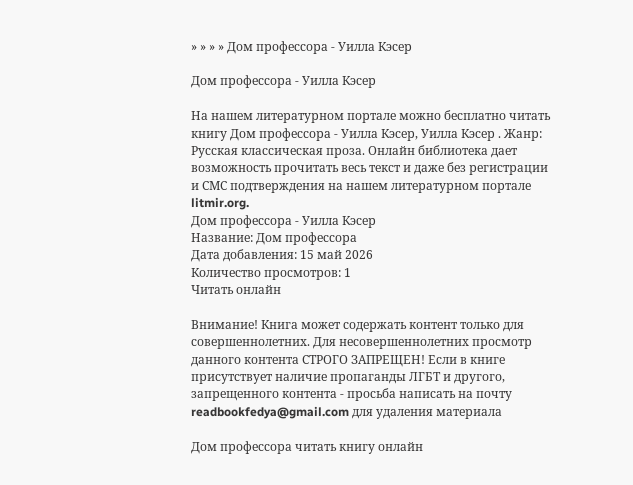» » » » Дом профессора - Уилла Кэсер

Дом профессора - Уилла Кэсер

На нашем литературном портале можно бесплатно читать книгу Дом профессора - Уилла Кэсер, Уилла Кэсер . Жанр: Русская классическая проза. Онлайн библиотека дает возможность прочитать весь текст и даже без регистрации и СМС подтверждения на нашем литературном портале litmir.org.
Дом профессора - Уилла Кэсер
Название: Дом профессора
Дата добавления: 15 май 2026
Количество просмотров: 1
Читать онлайн

Внимание! Книга может содержать контент только для совершеннолетних. Для несовершеннолетних просмотр данного контента СТРОГО ЗАПРЕЩЕН! Если в книге присутствует наличие пропаганды ЛГБТ и другого, запрещенного контента - просьба написать на почту readbookfedya@gmail.com для удаления материала

Дом профессора читать книгу онлайн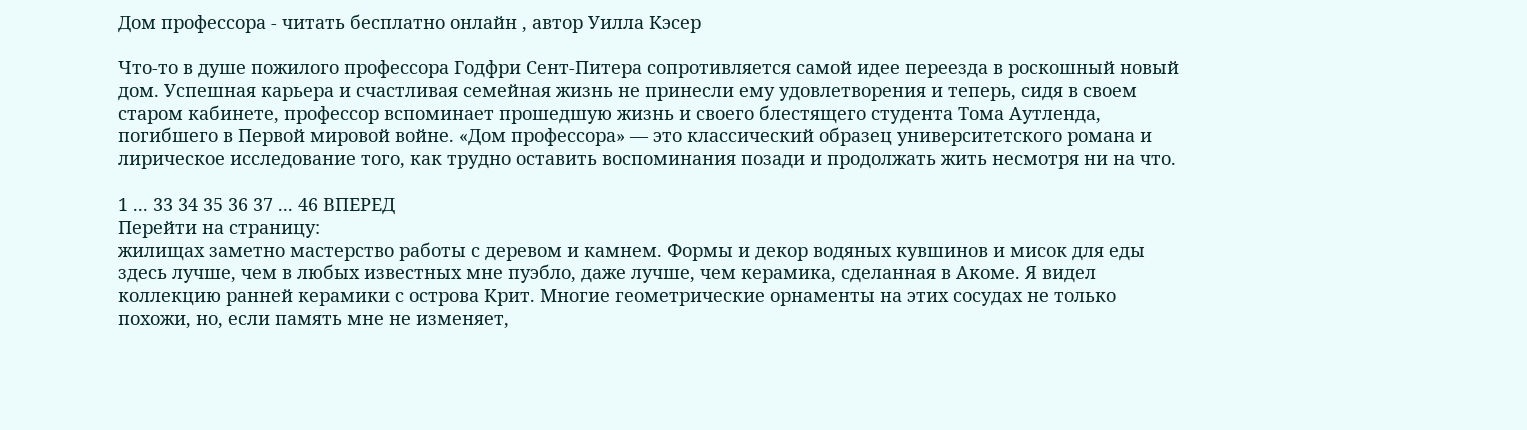Дом профессора - читать бесплатно онлайн , автор Уилла Кэсер

Что-то в душе пожилого профессора Годфри Сент-Питера сопротивляется самой идее переезда в роскошный новый дом. Успешная карьера и счастливая семейная жизнь не принесли ему удовлетворения и теперь, сидя в своем старом кабинете, профессор вспоминает прошедшую жизнь и своего блестящего студента Тома Аутленда, погибшего в Первой мировой войне. «Дом профессора» — это классический образец университетского романа и лирическое исследование того, как трудно оставить воспоминания позади и продолжать жить несмотря ни на что.

1 ... 33 34 35 36 37 ... 46 ВПЕРЕД
Перейти на страницу:
жилищах заметно мастерство работы с деревом и камнем. Формы и декор водяных кувшинов и мисок для еды здесь лучше, чем в любых известных мне пуэбло, даже лучше, чем керамика, сделанная в Акоме. Я видел коллекцию ранней керамики с острова Крит. Многие геометрические орнаменты на этих сосудах не только похожи, но, если память мне не изменяет,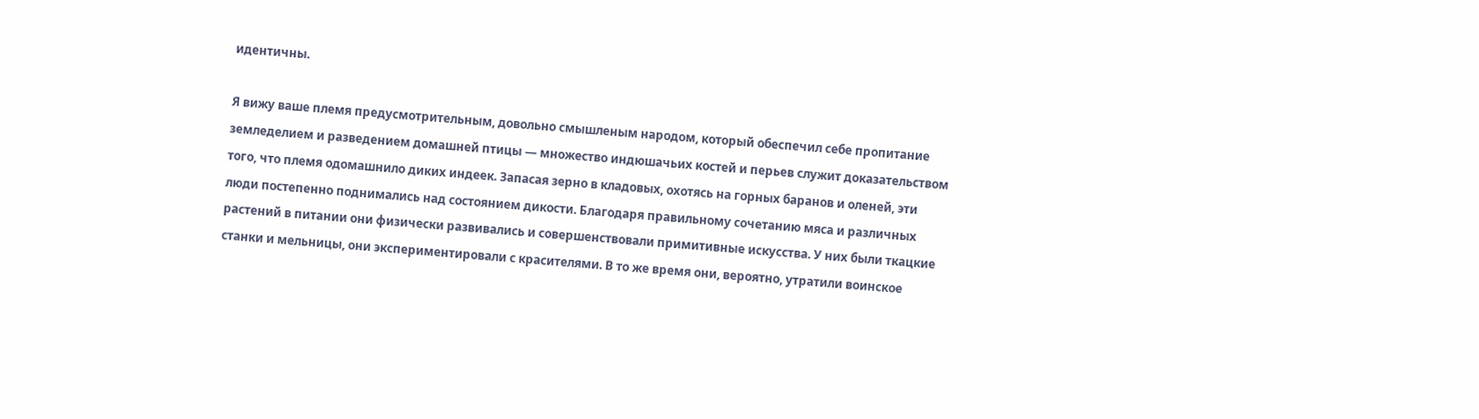идентичны.

Я вижу ваше племя предусмотрительным, довольно смышленым народом, который обеспечил себе пропитание земледелием и разведением домашней птицы — множество индюшачьих костей и перьев служит доказательством того, что племя одомашнило диких индеек. Запасая зерно в кладовых, охотясь на горных баранов и оленей, эти люди постепенно поднимались над состоянием дикости. Благодаря правильному сочетанию мяса и различных растений в питании они физически развивались и совершенствовали примитивные искусства. У них были ткацкие станки и мельницы, они экспериментировали с красителями. В то же время они, вероятно, утратили воинское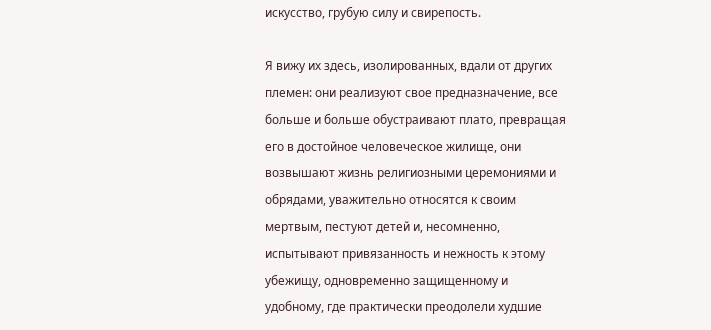искусство, грубую силу и свирепость.

Я вижу их здесь, изолированных, вдали от других племен: они реализуют свое предназначение, все больше и больше обустраивают плато, превращая его в достойное человеческое жилище, они возвышают жизнь религиозными церемониями и обрядами, уважительно относятся к своим мертвым, пестуют детей и, несомненно, испытывают привязанность и нежность к этому убежищу, одновременно защищенному и удобному, где практически преодолели худшие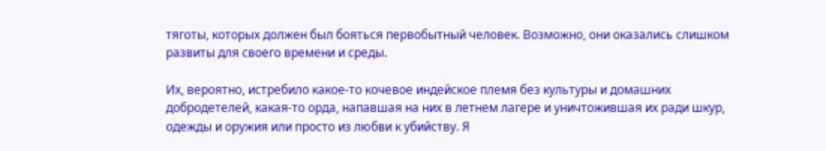тяготы, которых должен был бояться первобытный человек. Возможно, они оказались слишком развиты для своего времени и среды.

Их, вероятно, истребило какое-то кочевое индейское племя без культуры и домашних добродетелей, какая-то орда, напавшая на них в летнем лагере и уничтожившая их ради шкур, одежды и оружия или просто из любви к убийству. Я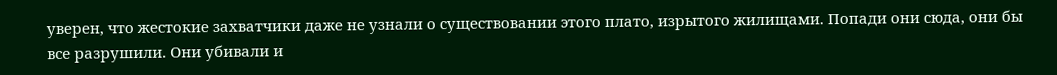уверен, что жестокие захватчики даже не узнали о существовании этого плато, изрытого жилищами. Попади они сюда, они бы все разрушили. Они убивали и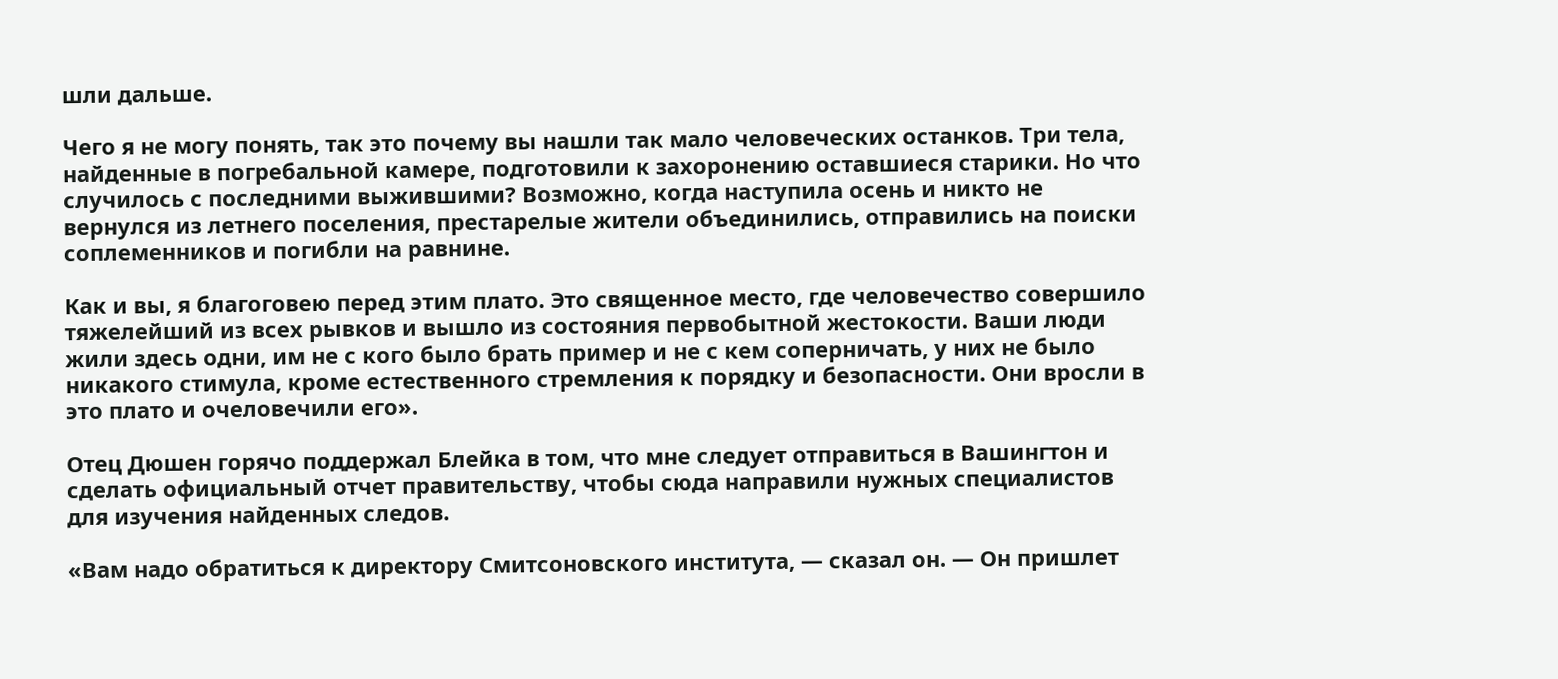шли дальше.

Чего я не могу понять, так это почему вы нашли так мало человеческих останков. Три тела, найденные в погребальной камере, подготовили к захоронению оставшиеся старики. Но что случилось с последними выжившими? Возможно, когда наступила осень и никто не вернулся из летнего поселения, престарелые жители объединились, отправились на поиски соплеменников и погибли на равнине.

Как и вы, я благоговею перед этим плато. Это священное место, где человечество совершило тяжелейший из всех рывков и вышло из состояния первобытной жестокости. Ваши люди жили здесь одни, им не с кого было брать пример и не с кем соперничать, у них не было никакого стимула, кроме естественного стремления к порядку и безопасности. Они вросли в это плато и очеловечили его».

Отец Дюшен горячо поддержал Блейка в том, что мне следует отправиться в Вашингтон и сделать официальный отчет правительству, чтобы сюда направили нужных специалистов для изучения найденных следов.

«Вам надо обратиться к директору Смитсоновского института, — сказал он. — Он пришлет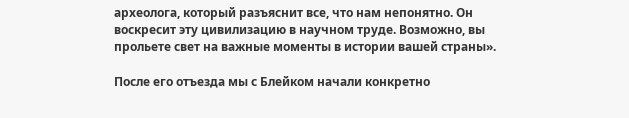археолога, который разъяснит все, что нам непонятно. Он воскресит эту цивилизацию в научном труде. Возможно, вы прольете свет на важные моменты в истории вашей страны».

После его отъезда мы с Блейком начали конкретно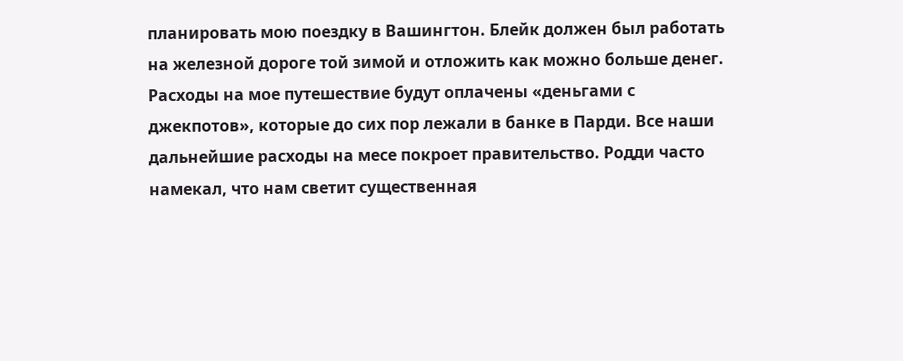планировать мою поездку в Вашингтон. Блейк должен был работать на железной дороге той зимой и отложить как можно больше денег. Расходы на мое путешествие будут оплачены «деньгами с джекпотов», которые до сих пор лежали в банке в Парди. Все наши дальнейшие расходы на месе покроет правительство. Родди часто намекал, что нам светит существенная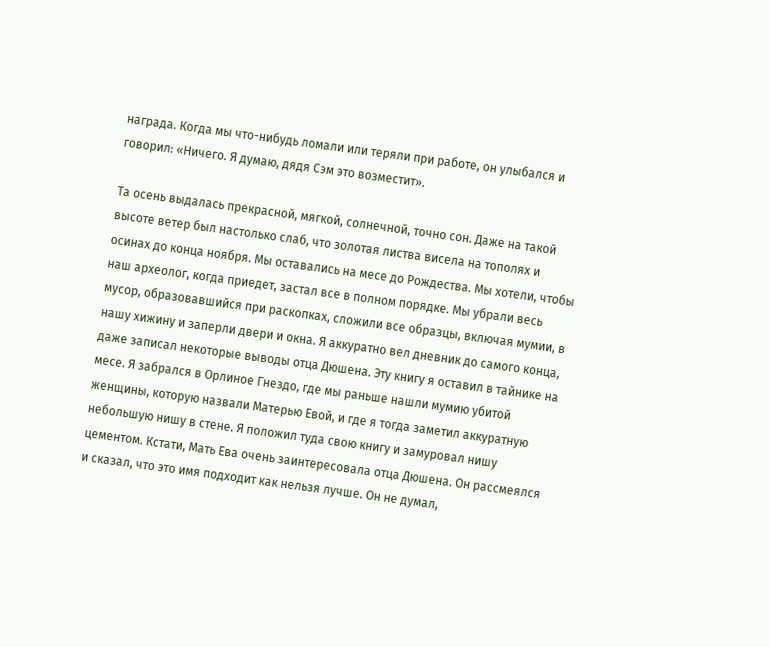награда. Когда мы что-нибудь ломали или теряли при работе, он улыбался и говорил: «Ничего. Я думаю, дядя Сэм это возместит».

Та осень выдалась прекрасной, мягкой, солнечной, точно сон. Даже на такой высоте ветер был настолько слаб, что золотая листва висела на тополях и осинах до конца ноября. Мы оставались на месе до Рождества. Мы хотели, чтобы наш археолог, когда приедет, застал все в полном порядке. Мы убрали весь мусор, образовавшийся при раскопках, сложили все образцы, включая мумии, в нашу хижину и заперли двери и окна. Я аккуратно вел дневник до самого конца, даже записал некоторые выводы отца Дюшена. Эту книгу я оставил в тайнике на месе. Я забрался в Орлиное Гнездо, где мы раньше нашли мумию убитой женщины, которую назвали Матерью Евой, и где я тогда заметил аккуратную небольшую нишу в стене. Я положил туда свою книгу и замуровал нишу цементом. Кстати, Мать Ева очень заинтересовала отца Дюшена. Он рассмеялся и сказал, что это имя подходит как нельзя лучше. Он не думал,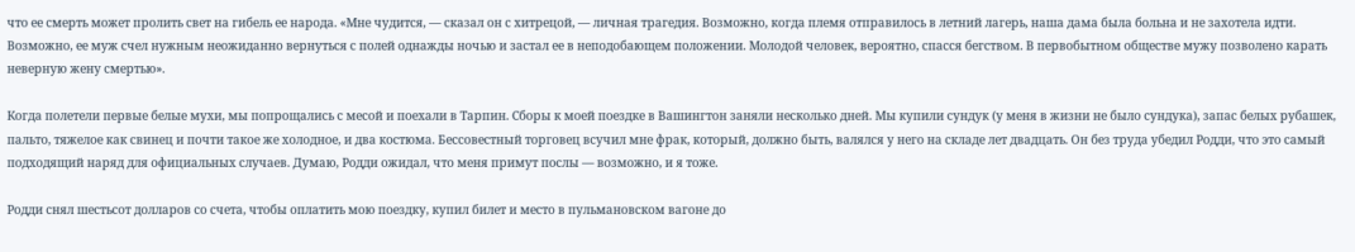что ее смерть может пролить свет на гибель ее народа. «Мне чудится, — сказал он с хитрецой, — личная трагедия. Возможно, когда племя отправилось в летний лагерь, наша дама была больна и не захотела идти. Возможно, ее муж счел нужным неожиданно вернуться с полей однажды ночью и застал ее в неподобающем положении. Молодой человек, вероятно, спасся бегством. В первобытном обществе мужу позволено карать неверную жену смертью».

Когда полетели первые белые мухи, мы попрощались с месой и поехали в Тарпин. Сборы к моей поездке в Вашингтон заняли несколько дней. Мы купили сундук (у меня в жизни не было сундука), запас белых рубашек, пальто, тяжелое как свинец и почти такое же холодное, и два костюма. Бессовестный торговец всучил мне фрак, который, должно быть, валялся у него на складе лет двадцать. Он без труда убедил Родди, что это самый подходящий наряд для официальных случаев. Думаю, Родди ожидал, что меня примут послы — возможно, и я тоже.

Родди снял шестьсот долларов со счета, чтобы оплатить мою поездку, купил билет и место в пульмановском вагоне до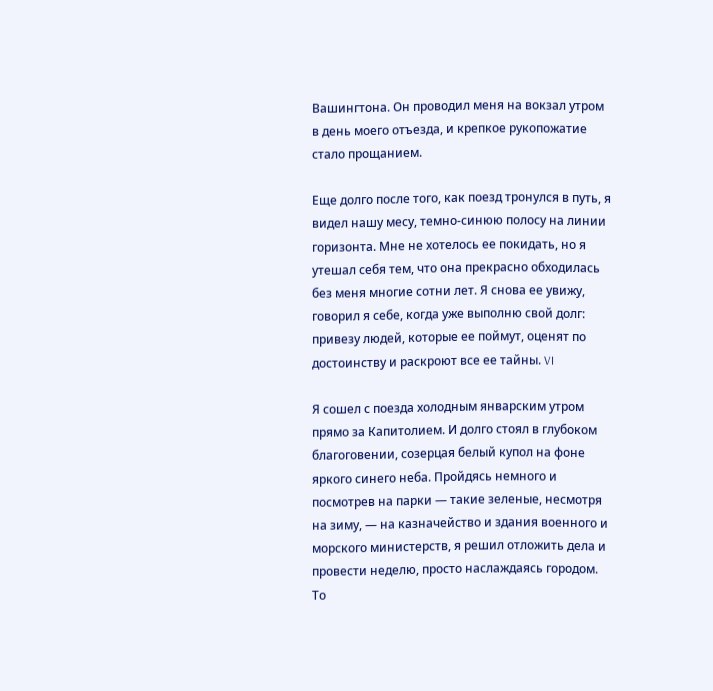Вашингтона. Он проводил меня на вокзал утром в день моего отъезда, и крепкое рукопожатие стало прощанием.

Еще долго после того, как поезд тронулся в путь, я видел нашу месу, темно-синюю полосу на линии горизонта. Мне не хотелось ее покидать, но я утешал себя тем, что она прекрасно обходилась без меня многие сотни лет. Я снова ее увижу, говорил я себе, когда уже выполню свой долг: привезу людей, которые ее поймут, оценят по достоинству и раскроют все ее тайны. VI

Я сошел с поезда холодным январским утром прямо за Капитолием. И долго стоял в глубоком благоговении, созерцая белый купол на фоне яркого синего неба. Пройдясь немного и посмотрев на парки — такие зеленые, несмотря на зиму, — на казначейство и здания военного и морского министерств, я решил отложить дела и провести неделю, просто наслаждаясь городом. То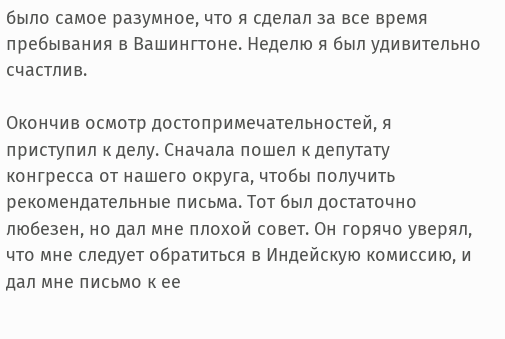было самое разумное, что я сделал за все время пребывания в Вашингтоне. Неделю я был удивительно счастлив.

Окончив осмотр достопримечательностей, я приступил к делу. Сначала пошел к депутату конгресса от нашего округа, чтобы получить рекомендательные письма. Тот был достаточно любезен, но дал мне плохой совет. Он горячо уверял, что мне следует обратиться в Индейскую комиссию, и дал мне письмо к ее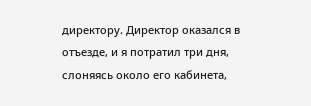директору. Директор оказался в отъезде, и я потратил три дня, слоняясь около его кабинета,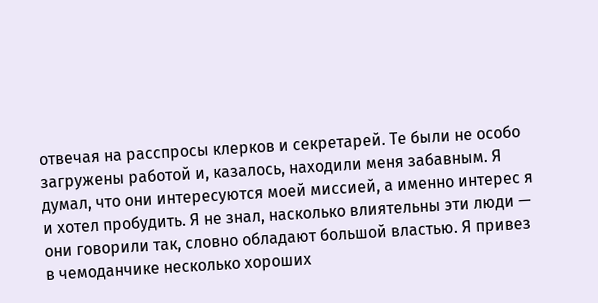отвечая на расспросы клерков и секретарей. Те были не особо загружены работой и, казалось, находили меня забавным. Я думал, что они интересуются моей миссией, а именно интерес я и хотел пробудить. Я не знал, насколько влиятельны эти люди — они говорили так, словно обладают большой властью. Я привез в чемоданчике несколько хороших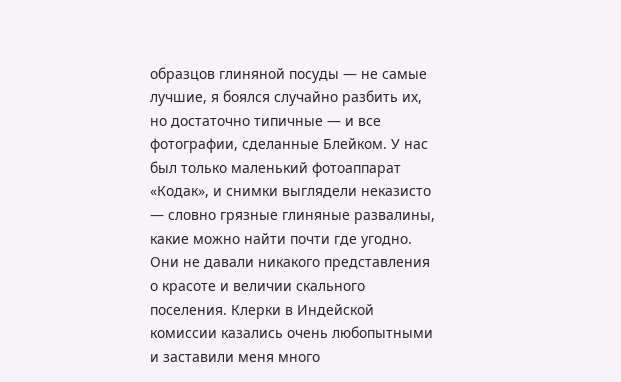образцов глиняной посуды — не самые лучшие, я боялся случайно разбить их, но достаточно типичные — и все фотографии, сделанные Блейком. У нас был только маленький фотоаппарат «Кодак», и снимки выглядели неказисто — словно грязные глиняные развалины, какие можно найти почти где угодно. Они не давали никакого представления о красоте и величии скального поселения. Клерки в Индейской комиссии казались очень любопытными и заставили меня много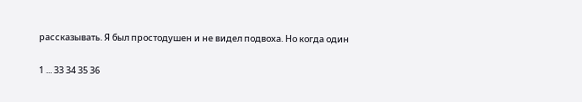рассказывать. Я был простодушен и не видел подвоха. Но когда один

1 ... 33 34 35 36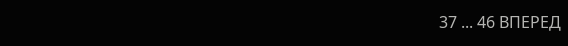37 ... 46 ВПЕРЕД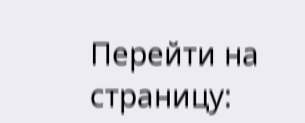Перейти на страницу: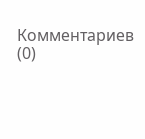Комментариев (0)